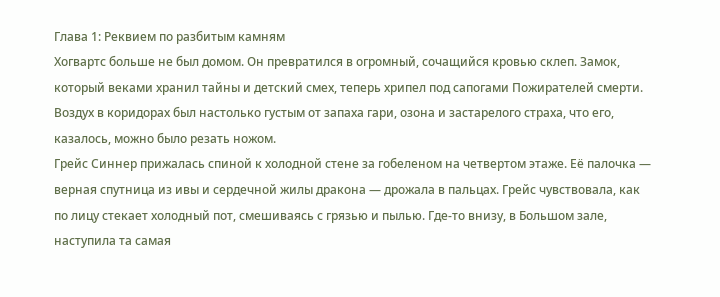Глава 1: Реквием по разбитым камням
Хогвартс больше не был домом. Он превратился в огромный, сочащийся кровью склеп. Замок, который веками хранил тайны и детский смех, теперь хрипел под сапогами Пожирателей смерти. Воздух в коридорах был настолько густым от запаха гари, озона и застарелого страха, что его, казалось, можно было резать ножом.
Грейс Синнер прижалась спиной к холодной стене за гобеленом на четвертом этаже. Её палочка — верная спутница из ивы и сердечной жилы дракона — дрожала в пальцах. Грейс чувствовала, как по лицу стекает холодный пот, смешиваясь с грязью и пылью. Где-то внизу, в Большом зале, наступила та самая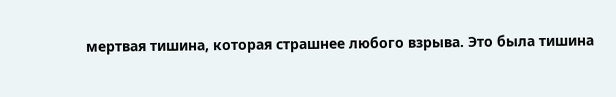мертвая тишина, которая страшнее любого взрыва. Это была тишина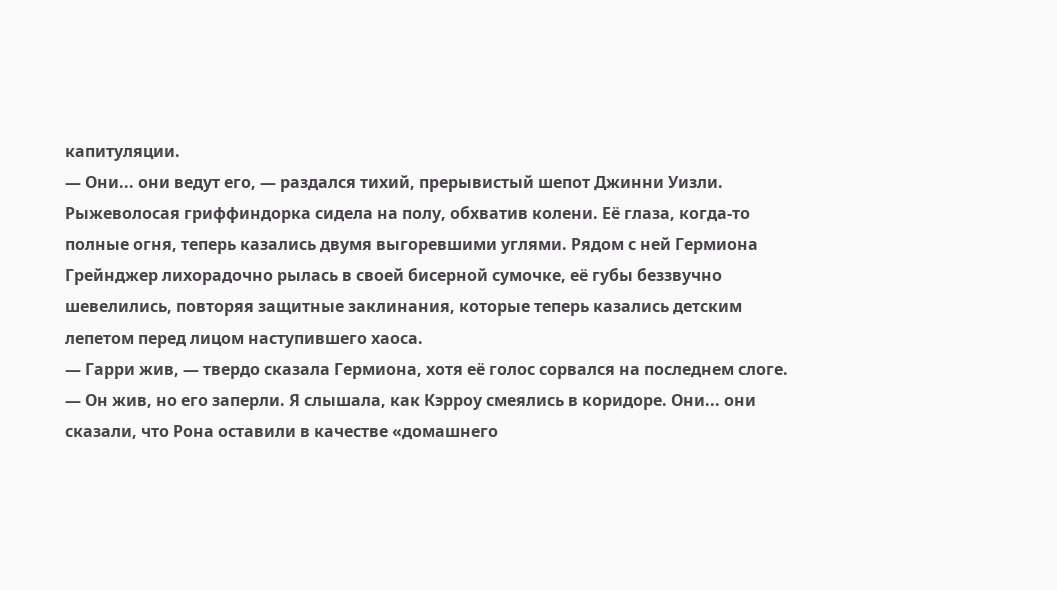капитуляции.
— Они... они ведут его, — раздался тихий, прерывистый шепот Джинни Уизли.
Рыжеволосая гриффиндорка сидела на полу, обхватив колени. Её глаза, когда-то полные огня, теперь казались двумя выгоревшими углями. Рядом с ней Гермиона Грейнджер лихорадочно рылась в своей бисерной сумочке, её губы беззвучно шевелились, повторяя защитные заклинания, которые теперь казались детским лепетом перед лицом наступившего хаоса.
— Гарри жив, — твердо сказала Гермиона, хотя её голос сорвался на последнем слоге. — Он жив, но его заперли. Я слышала, как Кэрроу смеялись в коридоре. Они... они сказали, что Рона оставили в качестве «домашнего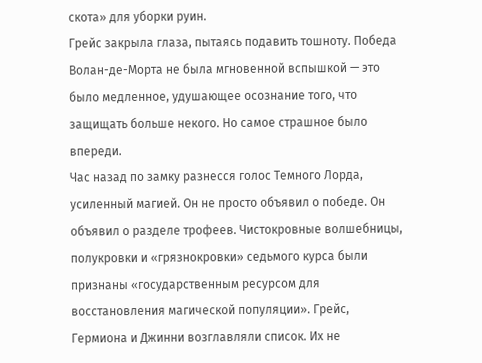скота» для уборки руин.
Грейс закрыла глаза, пытаясь подавить тошноту. Победа Волан-де-Морта не была мгновенной вспышкой — это было медленное, удушающее осознание того, что защищать больше некого. Но самое страшное было впереди.
Час назад по замку разнесся голос Темного Лорда, усиленный магией. Он не просто объявил о победе. Он объявил о разделе трофеев. Чистокровные волшебницы, полукровки и «грязнокровки» седьмого курса были признаны «государственным ресурсом для восстановления магической популяции». Грейс, Гермиона и Джинни возглавляли список. Их не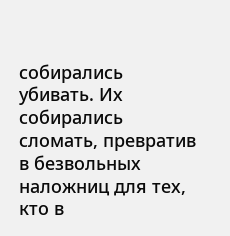собирались убивать. Их собирались сломать, превратив в безвольных наложниц для тех, кто в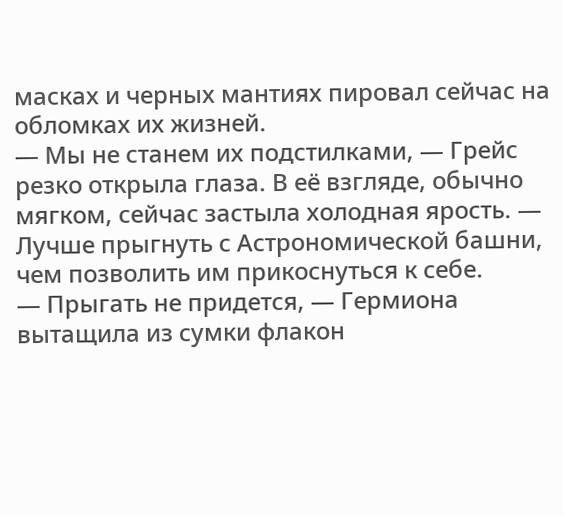масках и черных мантиях пировал сейчас на обломках их жизней.
— Мы не станем их подстилками, — Грейс резко открыла глаза. В её взгляде, обычно мягком, сейчас застыла холодная ярость. — Лучше прыгнуть с Астрономической башни, чем позволить им прикоснуться к себе.
— Прыгать не придется, — Гермиона вытащила из сумки флакон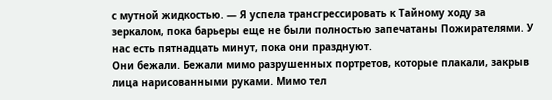с мутной жидкостью. — Я успела трансгрессировать к Тайному ходу за зеркалом, пока барьеры еще не были полностью запечатаны Пожирателями. У нас есть пятнадцать минут, пока они празднуют.
Они бежали. Бежали мимо разрушенных портретов, которые плакали, закрыв лица нарисованными руками. Мимо тел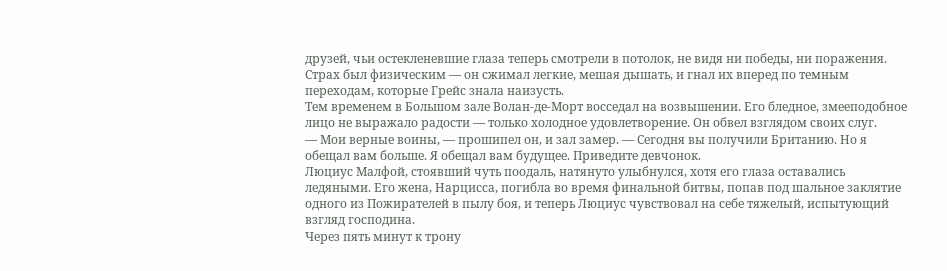друзей, чьи остекленевшие глаза теперь смотрели в потолок, не видя ни победы, ни поражения. Страх был физическим — он сжимал легкие, мешая дышать, и гнал их вперед по темным переходам, которые Грейс знала наизусть.
Тем временем в Большом зале Волан-де-Морт восседал на возвышении. Его бледное, змееподобное лицо не выражало радости — только холодное удовлетворение. Он обвел взглядом своих слуг.
— Мои верные воины, — прошипел он, и зал замер. — Сегодня вы получили Британию. Но я обещал вам больше. Я обещал вам будущее. Приведите девчонок.
Люциус Малфой, стоявший чуть поодаль, натянуто улыбнулся, хотя его глаза оставались ледяными. Его жена, Нарцисса, погибла во время финальной битвы, попав под шальное заклятие одного из Пожирателей в пылу боя, и теперь Люциус чувствовал на себе тяжелый, испытующий взгляд господина.
Через пять минут к трону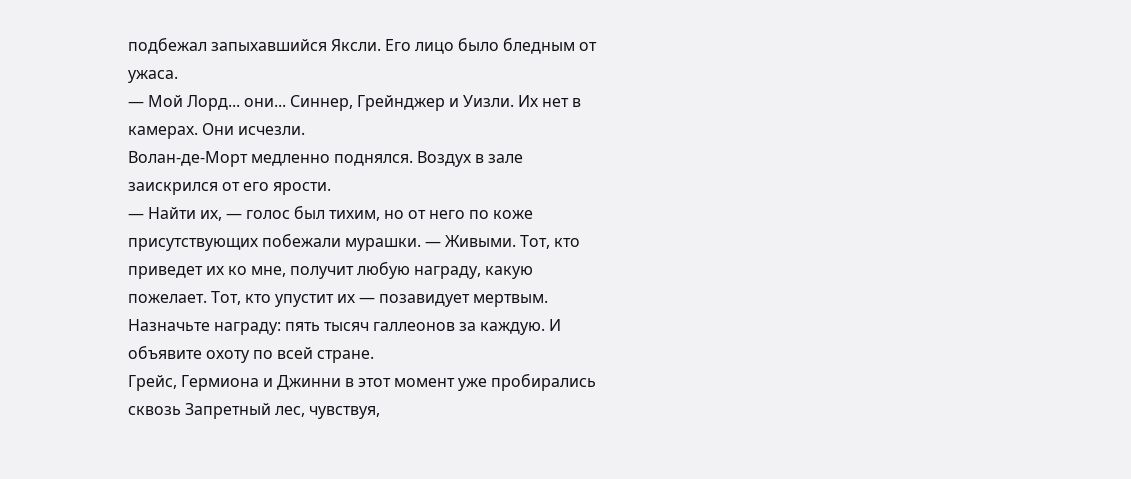подбежал запыхавшийся Яксли. Его лицо было бледным от ужаса.
— Мой Лорд... они... Синнер, Грейнджер и Уизли. Их нет в камерах. Они исчезли.
Волан-де-Морт медленно поднялся. Воздух в зале заискрился от его ярости.
— Найти их, — голос был тихим, но от него по коже присутствующих побежали мурашки. — Живыми. Тот, кто приведет их ко мне, получит любую награду, какую пожелает. Тот, кто упустит их — позавидует мертвым. Назначьте награду: пять тысяч галлеонов за каждую. И объявите охоту по всей стране.
Грейс, Гермиона и Джинни в этот момент уже пробирались сквозь Запретный лес, чувствуя,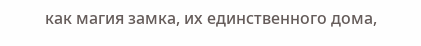как магия замка, их единственного дома,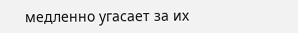медленно угасает за их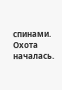спинами. Охота началась.